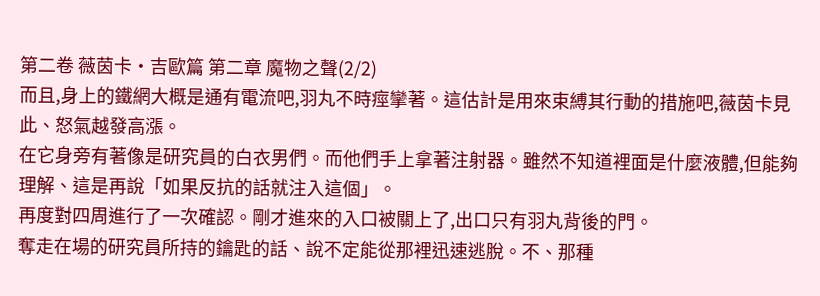第二卷 薇茵卡·吉歐篇 第二章 魔物之聲(2/2)
而且,身上的鐵網大概是通有電流吧,羽丸不時痙攣著。這估計是用來束縛其行動的措施吧,薇茵卡見此、怒氣越發高漲。
在它身旁有著像是研究員的白衣男們。而他們手上拿著注射器。雖然不知道裡面是什麼液體,但能夠理解、這是再說「如果反抗的話就注入這個」。
再度對四周進行了一次確認。剛才進來的入口被關上了,出口只有羽丸背後的門。
奪走在場的研究員所持的鑰匙的話、說不定能從那裡迅速逃脫。不、那種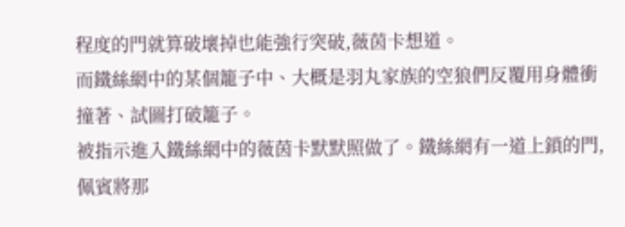程度的門就算破壞掉也能強行突破,薇茵卡想道。
而鐵絲網中的某個籠子中、大概是羽丸家族的空狼們反覆用身體衝撞著、試圖打破籠子。
被指示進入鐵絲網中的薇茵卡默默照做了。鐵絲網有一道上鎖的門,佩賓將那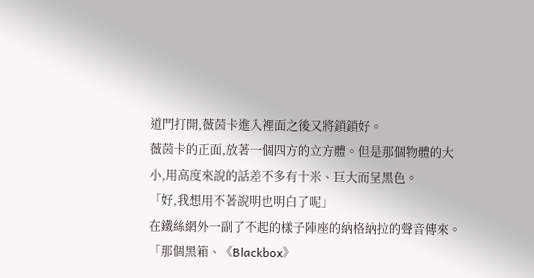道門打開,薇茵卡進入裡面之後又將鎖鎖好。
薇茵卡的正面,放著一個四方的立方體。但是那個物體的大小,用高度來說的話差不多有十米、巨大而呈黑色。
「好,我想用不著說明也明白了呢」
在鐵絲網外一副了不起的樣子陣座的納格納拉的聲音傳來。
「那個黑箱、《Blackbox》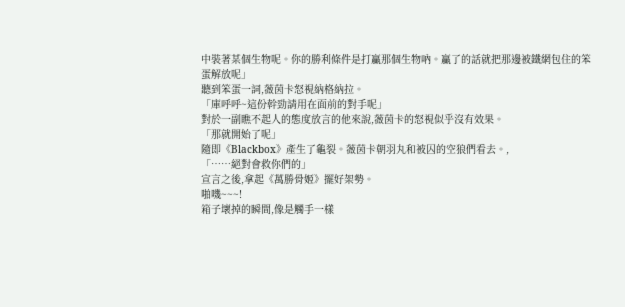中裝著某個生物呢。你的勝利條件是打贏那個生物吶。贏了的話就把那邊被鐵網包住的笨蛋解放呢」
聽到笨蛋一詞,薇茵卡怒視納格納拉。
「庫呼呼~這份幹勁請用在面前的對手呢」
對於一副瞧不起人的態度放言的他來說,薇茵卡的怒視似乎沒有效果。
「那就開始了呢」
隨即《Blackbox》產生了龜裂。薇茵卡朝羽丸和被囚的空狼們看去。,
「……絕對會救你們的」
宣言之後,拿起《萬勝骨姬》擺好架勢。
啪嘰~~~!
箱子壞掉的瞬間,像是觸手一樣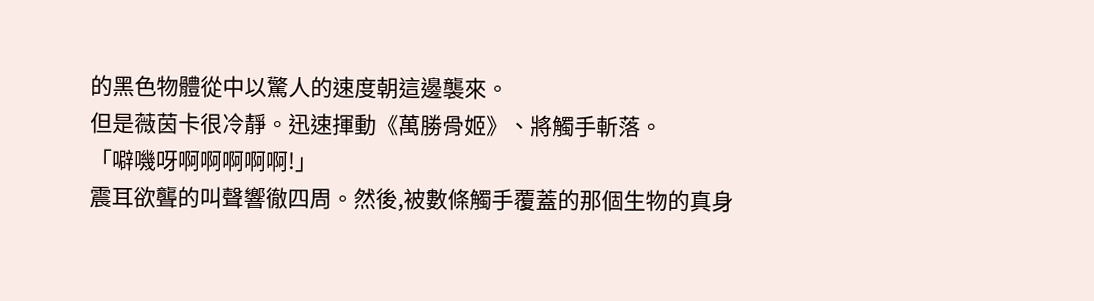的黑色物體從中以驚人的速度朝這邊襲來。
但是薇茵卡很冷靜。迅速揮動《萬勝骨姬》、將觸手斬落。
「噼嘰呀啊啊啊啊啊!」
震耳欲聾的叫聲響徹四周。然後,被數條觸手覆蓋的那個生物的真身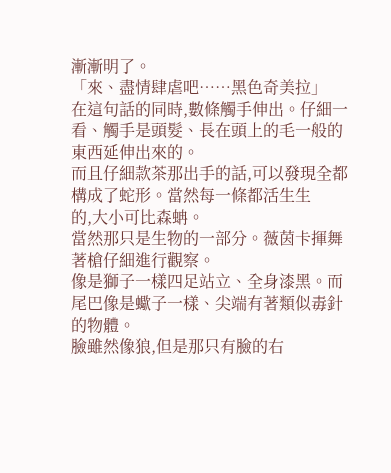漸漸明了。
「來、盡情肆虐吧……黑色奇美拉」
在這句話的同時,數條觸手伸出。仔細一看、觸手是頭髮、長在頭上的毛一般的東西延伸出來的。
而且仔細款茶那出手的話,可以發現全都構成了蛇形。當然每一條都活生生
的,大小可比森蚺。
當然那只是生物的一部分。薇茵卡揮舞著槍仔細進行觀察。
像是獅子一樣四足站立、全身漆黑。而尾巴像是蠍子一樣、尖端有著類似毒針的物體。
臉雖然像狼,但是那只有臉的右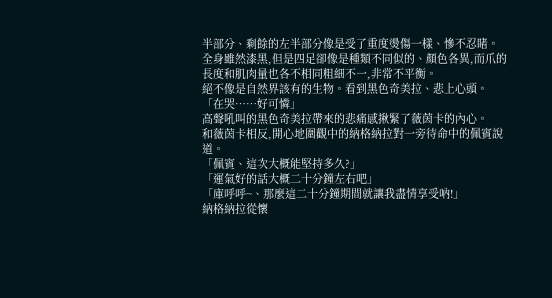半部分、剩餘的左半部分像是受了重度燙傷一樣、慘不忍睹。
全身雖然漆黑,但是四足卻像是種類不同似的、顏色各異,而爪的長度和肌肉量也各不相同粗細不一,非常不平衡。
絕不像是自然界該有的生物。看到黑色奇美拉、悲上心頭。
「在哭……好可憐」
高聲吼叫的黑色奇美拉帶來的悲痛感揪緊了薇茵卡的內心。
和薇茵卡相反,開心地圍觀中的納格納拉對一旁待命中的佩賓說道。
「佩賓、這次大概能堅持多久?」
「運氣好的話大概二十分鐘左右吧」
「庫呼呼~、那麼這二十分鐘期間就讓我盡情享受吶!」
納格納拉從懷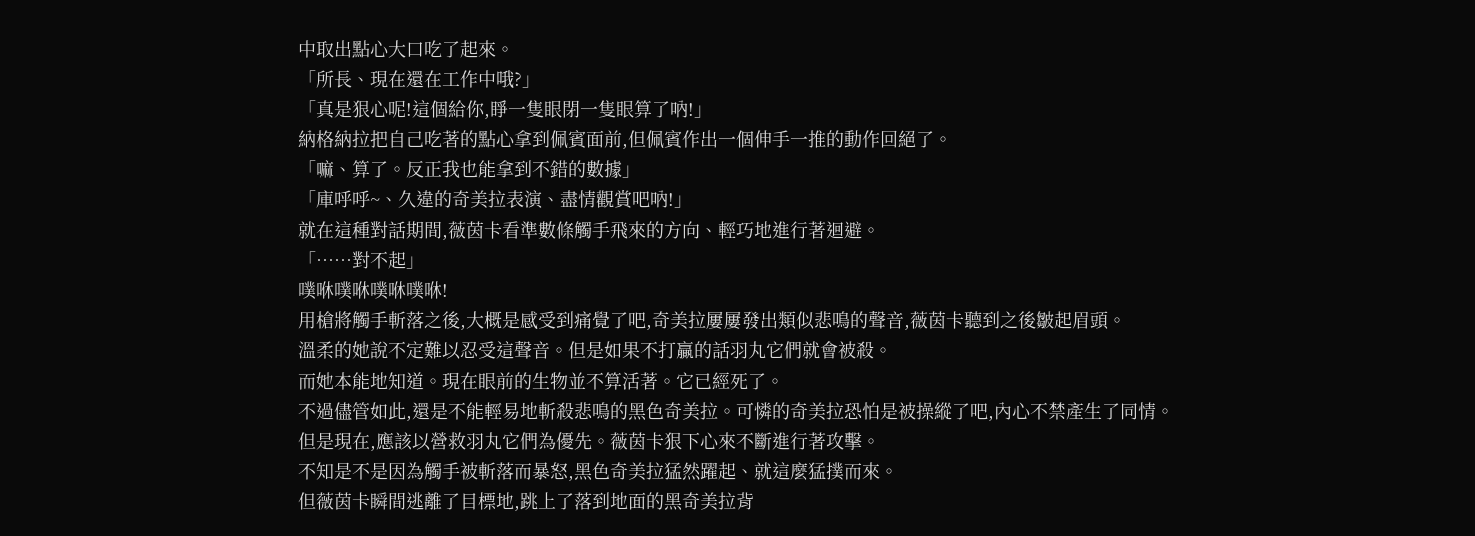中取出點心大口吃了起來。
「所長、現在還在工作中哦?」
「真是狠心呢!這個給你,睜一隻眼閉一隻眼算了吶!」
納格納拉把自己吃著的點心拿到佩賓面前,但佩賓作出一個伸手一推的動作回絕了。
「嘛、算了。反正我也能拿到不錯的數據」
「庫呼呼~、久違的奇美拉表演、盡情觀賞吧吶!」
就在這種對話期間,薇茵卡看準數條觸手飛來的方向、輕巧地進行著迴避。
「……對不起」
噗咻噗咻噗咻噗咻!
用槍將觸手斬落之後,大概是感受到痛覺了吧,奇美拉屢屢發出類似悲鳴的聲音,薇茵卡聽到之後皺起眉頭。
溫柔的她說不定難以忍受這聲音。但是如果不打贏的話羽丸它們就會被殺。
而她本能地知道。現在眼前的生物並不算活著。它已經死了。
不過儘管如此,還是不能輕易地斬殺悲鳴的黑色奇美拉。可憐的奇美拉恐怕是被操縱了吧,內心不禁產生了同情。
但是現在,應該以營救羽丸它們為優先。薇茵卡狠下心來不斷進行著攻擊。
不知是不是因為觸手被斬落而暴怒,黑色奇美拉猛然躍起、就這麼猛撲而來。
但薇茵卡瞬間逃離了目標地,跳上了落到地面的黑奇美拉背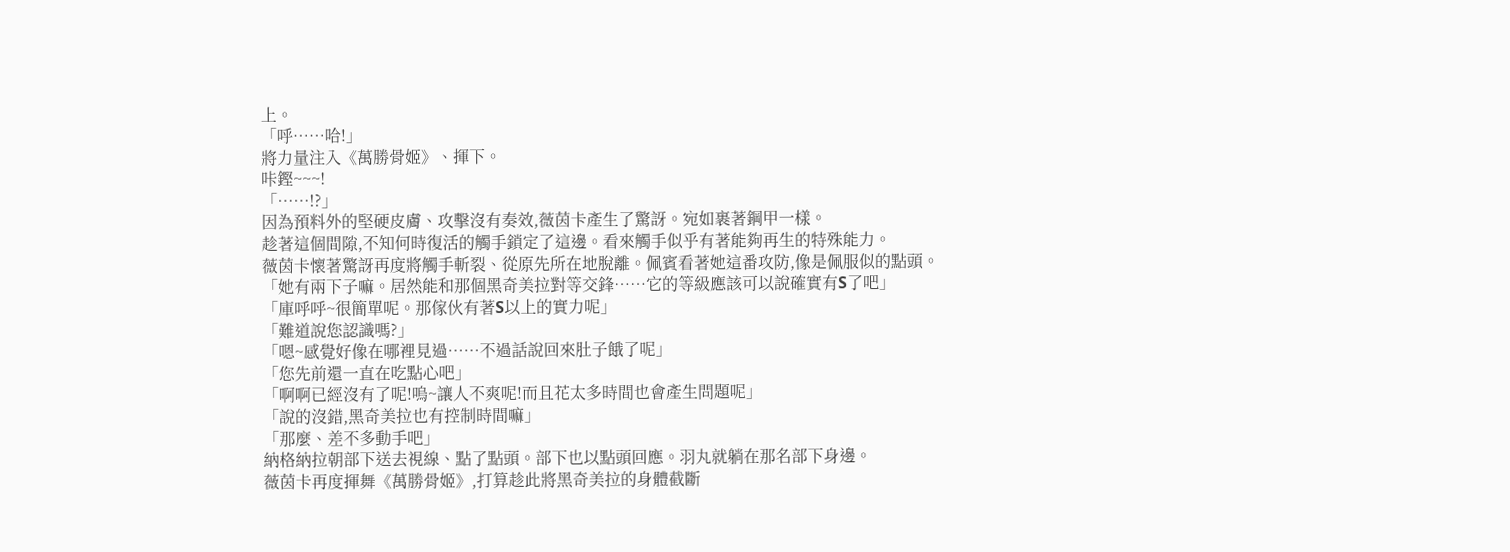上。
「呼……哈!」
將力量注入《萬勝骨姬》、揮下。
咔鏗~~~!
「……!?」
因為預料外的堅硬皮膚、攻擊沒有奏效,薇茵卡產生了驚訝。宛如裹著鋼甲一樣。
趁著這個間隙,不知何時復活的觸手鎖定了這邊。看來觸手似乎有著能夠再生的特殊能力。
薇茵卡懷著驚訝再度將觸手斬裂、從原先所在地脫離。佩賓看著她這番攻防,像是佩服似的點頭。
「她有兩下子嘛。居然能和那個黑奇美拉對等交鋒……它的等級應該可以說確實有S了吧」
「庫呼呼~很簡單呢。那傢伙有著S以上的實力呢」
「難道說您認識嗎?」
「嗯~感覺好像在哪裡見過……不過話說回來肚子餓了呢」
「您先前還一直在吃點心吧」
「啊啊已經沒有了呢!嗚~讓人不爽呢!而且花太多時間也會產生問題呢」
「說的沒錯,黑奇美拉也有控制時間嘛」
「那麼、差不多動手吧」
納格納拉朝部下送去視線、點了點頭。部下也以點頭回應。羽丸就躺在那名部下身邊。
薇茵卡再度揮舞《萬勝骨姬》,打算趁此將黑奇美拉的身體截斷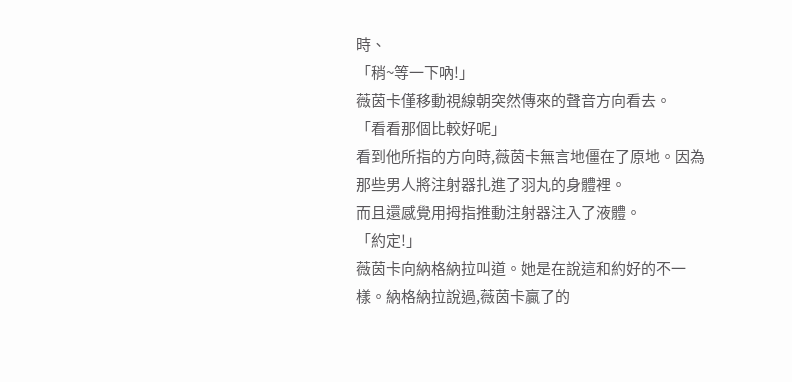時、
「稍~等一下吶!」
薇茵卡僅移動視線朝突然傳來的聲音方向看去。
「看看那個比較好呢」
看到他所指的方向時,薇茵卡無言地僵在了原地。因為那些男人將注射器扎進了羽丸的身體裡。
而且還感覺用拇指推動注射器注入了液體。
「約定!」
薇茵卡向納格納拉叫道。她是在說這和約好的不一樣。納格納拉說過,薇茵卡贏了的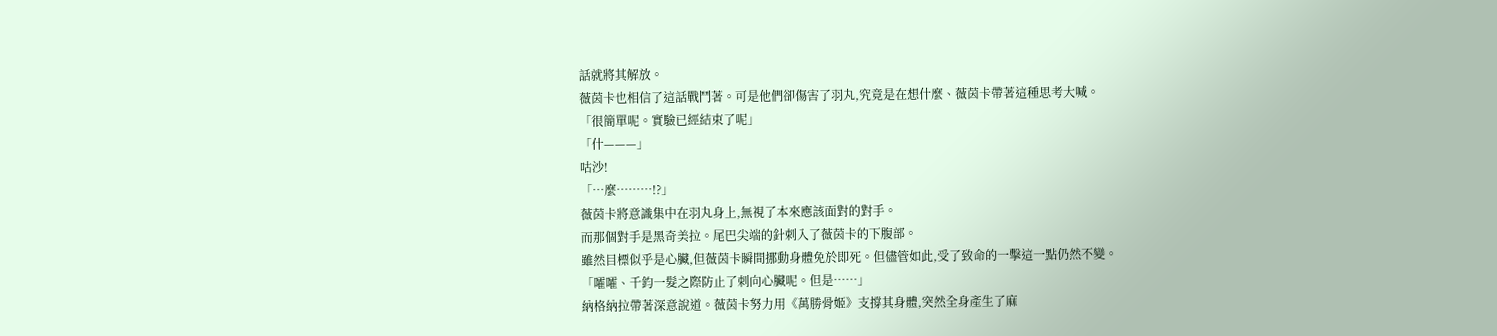話就將其解放。
薇茵卡也相信了這話戰鬥著。可是他們卻傷害了羽丸,究竟是在想什麼、薇茵卡帶著這種思考大喊。
「很簡單呢。實驗已經結束了呢」
「什———」
咕沙!
「…麼………!?」
薇茵卡將意識集中在羽丸身上,無視了本來應該面對的對手。
而那個對手是黑奇美拉。尾巴尖端的針刺入了薇茵卡的下腹部。
雖然目標似乎是心臟,但薇茵卡瞬間挪動身體免於即死。但儘管如此,受了致命的一擊這一點仍然不變。
「嚯嚯、千鈞一髮之際防止了刺向心臟呢。但是……」
納格納拉帶著深意說道。薇茵卡努力用《萬勝骨姬》支撐其身體,突然全身產生了麻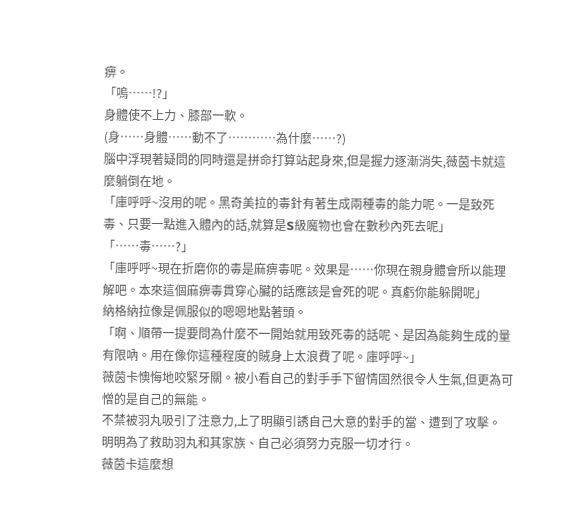痹。
「嗚……!?」
身體使不上力、膝部一軟。
(身……身體……動不了…………為什麼……?)
腦中浮現著疑問的同時還是拼命打算站起身來,但是握力逐漸消失,薇茵卡就這麼躺倒在地。
「庫呼呼~沒用的呢。黑奇美拉的毒針有著生成兩種毒的能力呢。一是致死毒、只要一點進入體內的話,就算是S級魔物也會在數秒內死去呢」
「……毒……?」
「庫呼呼~現在折磨你的毒是麻痹毒呢。效果是……你現在親身體會所以能理解吧。本來這個麻痹毒貫穿心臟的話應該是會死的呢。真虧你能躲開呢」
納格納拉像是佩服似的嗯嗯地點著頭。
「啊、順帶一提要問為什麼不一開始就用致死毒的話呢、是因為能夠生成的量有限吶。用在像你這種程度的賊身上太浪費了呢。庫呼呼~」
薇茵卡懊悔地咬緊牙關。被小看自己的對手手下留情固然很令人生氣,但更為可憎的是自己的無能。
不禁被羽丸吸引了注意力,上了明顯引誘自己大意的對手的當、遭到了攻擊。
明明為了救助羽丸和其家族、自己必須努力克服一切才行。
薇茵卡這麼想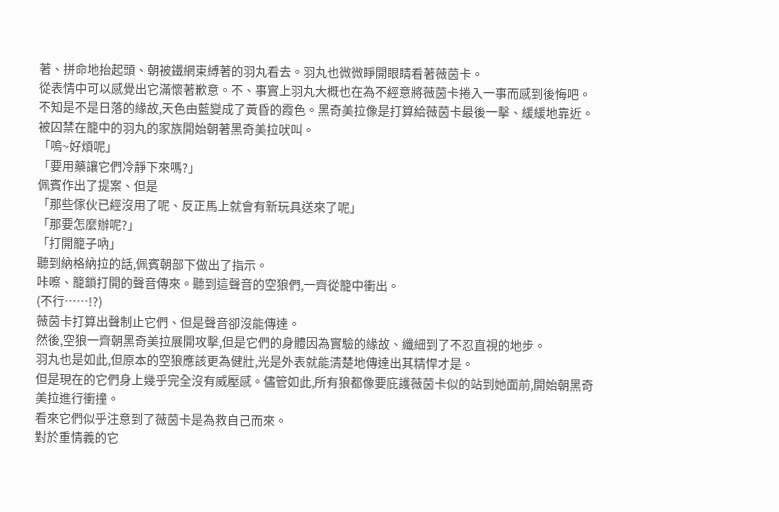著、拼命地抬起頭、朝被鐵網束縛著的羽丸看去。羽丸也微微睜開眼睛看著薇茵卡。
從表情中可以感覺出它滿懷著歉意。不、事實上羽丸大概也在為不經意將薇茵卡捲入一事而感到後悔吧。
不知是不是日落的緣故,天色由藍變成了黃昏的霞色。黑奇美拉像是打算給薇茵卡最後一擊、緩緩地靠近。
被囚禁在籠中的羽丸的家族開始朝著黑奇美拉吠叫。
「嗚~好煩呢」
「要用藥讓它們冷靜下來嗎?」
佩賓作出了提案、但是
「那些傢伙已經沒用了呢、反正馬上就會有新玩具送來了呢」
「那要怎麼辦呢?」
「打開籠子吶」
聽到納格納拉的話,佩賓朝部下做出了指示。
咔嚓、籠鎖打開的聲音傳來。聽到這聲音的空狼們,一齊從籠中衝出。
(不行……!?)
薇茵卡打算出聲制止它們、但是聲音卻沒能傳達。
然後,空狼一齊朝黑奇美拉展開攻擊,但是它們的身體因為實驗的緣故、纖細到了不忍直視的地步。
羽丸也是如此,但原本的空狼應該更為健壯,光是外表就能清楚地傳達出其精悍才是。
但是現在的它們身上幾乎完全沒有威壓感。儘管如此,所有狼都像要庇護薇茵卡似的站到她面前,開始朝黑奇美拉進行衝撞。
看來它們似乎注意到了薇茵卡是為救自己而來。
對於重情義的它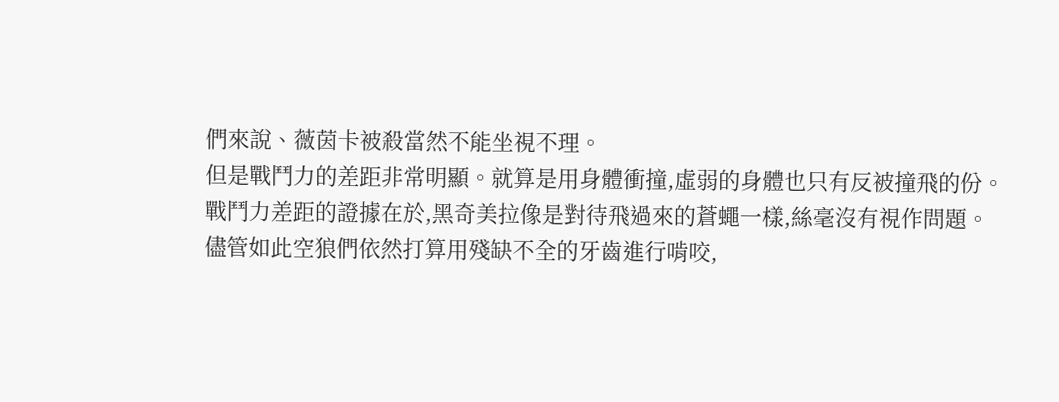們來說、薇茵卡被殺當然不能坐視不理。
但是戰鬥力的差距非常明顯。就算是用身體衝撞,虛弱的身體也只有反被撞飛的份。
戰鬥力差距的證據在於,黑奇美拉像是對待飛過來的蒼蠅一樣,絲毫沒有視作問題。
儘管如此空狼們依然打算用殘缺不全的牙齒進行啃咬,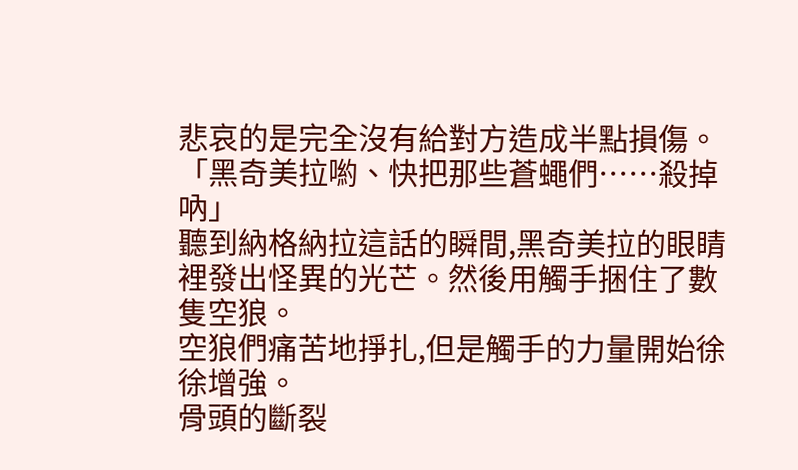悲哀的是完全沒有給對方造成半點損傷。
「黑奇美拉喲、快把那些蒼蠅們……殺掉吶」
聽到納格納拉這話的瞬間,黑奇美拉的眼睛裡發出怪異的光芒。然後用觸手捆住了數隻空狼。
空狼們痛苦地掙扎,但是觸手的力量開始徐徐增強。
骨頭的斷裂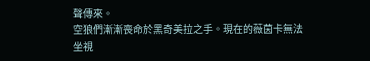聲傳來。
空狼們漸漸喪命於黑奇美拉之手。現在的薇茵卡無法坐視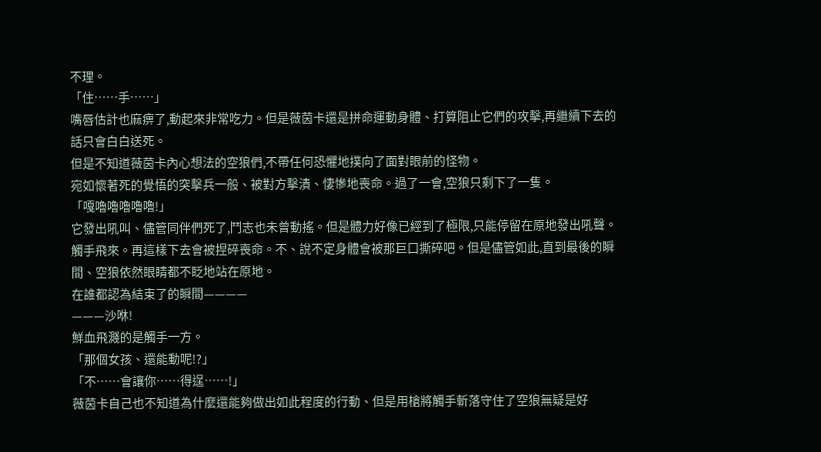不理。
「住……手……」
嘴唇估計也麻痹了,動起來非常吃力。但是薇茵卡還是拼命運動身體、打算阻止它們的攻擊,再繼續下去的話只會白白送死。
但是不知道薇茵卡內心想法的空狼們,不帶任何恐懼地撲向了面對眼前的怪物。
宛如懷著死的覺悟的突擊兵一般、被對方擊潰、悽慘地喪命。過了一會,空狼只剩下了一隻。
「嘎嚕嚕嚕嚕嚕!」
它發出吼叫、儘管同伴們死了,鬥志也未曾動搖。但是體力好像已經到了極限,只能停留在原地發出吼聲。
觸手飛來。再這樣下去會被捏碎喪命。不、說不定身體會被那巨口撕碎吧。但是儘管如此,直到最後的瞬間、空狼依然眼睛都不眨地站在原地。
在誰都認為結束了的瞬間————
———沙咻!
鮮血飛濺的是觸手一方。
「那個女孩、還能動呢!?」
「不……會讓你……得逞……!」
薇茵卡自己也不知道為什麼還能夠做出如此程度的行動、但是用槍將觸手斬落守住了空狼無疑是好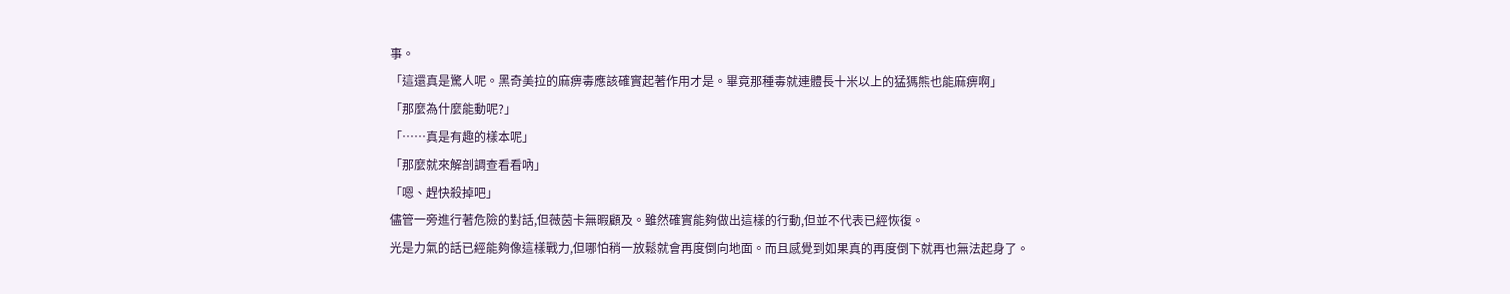事。
「這還真是驚人呢。黑奇美拉的麻痹毒應該確實起著作用才是。畢竟那種毒就連體長十米以上的猛獁熊也能麻痹啊」
「那麼為什麼能動呢?」
「……真是有趣的樣本呢」
「那麼就來解剖調查看看吶」
「嗯、趕快殺掉吧」
儘管一旁進行著危險的對話,但薇茵卡無暇顧及。雖然確實能夠做出這樣的行動,但並不代表已經恢復。
光是力氣的話已經能夠像這樣戰力,但哪怕稍一放鬆就會再度倒向地面。而且感覺到如果真的再度倒下就再也無法起身了。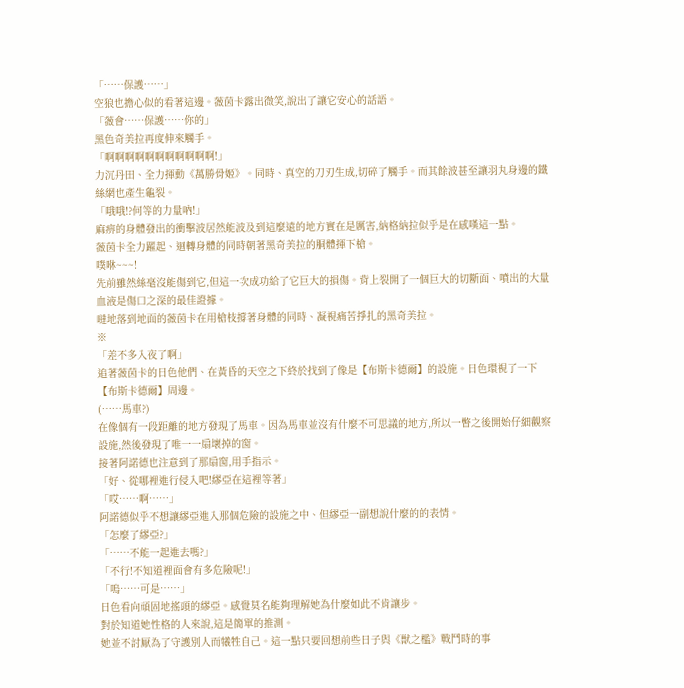「……保護……」
空狼也擔心似的看著這邊。薇茵卡露出微笑,說出了讓它安心的話語。
「薇會……保護……你的」
黑色奇美拉再度伸來觸手。
「啊啊啊啊啊啊啊啊啊啊啊!」
力沉丹田、全力揮動《萬勝骨姬》。同時、真空的刀刃生成,切碎了觸手。而其餘波甚至讓羽丸身邊的鐵絲網也產生龜裂。
「哦哦!?何等的力量吶!」
麻痹的身體發出的衝擊波居然能波及到這麼遠的地方實在是厲害,納格納拉似乎是在感嘆這一點。
薇茵卡全力躍起、迴轉身體的同時朝著黑奇美拉的胴體揮下槍。
噗咻~~~!
先前雖然絲毫沒能傷到它,但這一次成功給了它巨大的損傷。背上裂開了一個巨大的切斷面、噴出的大量血液是傷口之深的最佳證據。
噠地落到地面的薇茵卡在用槍枝撐著身體的同時、凝視痛苦掙扎的黑奇美拉。
※
「差不多入夜了啊」
追著薇茵卡的日色他們、在黃昏的天空之下終於找到了像是【布斯卡德爾】的設施。日色環視了一下【布斯卡德爾】周邊。
(……馬車?)
在像個有一段距離的地方發現了馬車。因為馬車並沒有什麼不可思議的地方,所以一瞥之後開始仔細觀察設施,然後發現了唯一一扇壞掉的窗。
接著阿諾德也注意到了那扇窗,用手指示。
「好、從哪裡進行侵入吧!繆亞在這裡等著」
「哎……啊……」
阿諾德似乎不想讓繆亞進入那個危險的設施之中、但繆亞一副想說什麼的的表情。
「怎麼了繆亞?」
「……不能一起進去嗎?」
「不行!不知道裡面會有多危險呢!」
「嗚……可是……」
日色看向頑固地搖頭的繆亞。感覺莫名能夠理解她為什麼如此不肯讓步。
對於知道她性格的人來說,這是簡單的推測。
她並不討厭為了守護別人而犧牲自己。這一點只要回想前些日子與《獣之檻》戰鬥時的事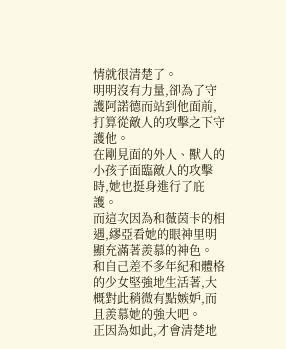情就很清楚了。
明明沒有力量,卻為了守護阿諾德而站到他面前,打算從敵人的攻擊之下守護他。
在剛見面的外人、獸人的小孩子面臨敵人的攻擊時,她也挺身進行了庇護。
而這次因為和薇茵卡的相遇,繆亞看她的眼神里明顯充滿著羨慕的神色。
和自己差不多年紀和體格的少女堅強地生活著,大概對此稍微有點嫉妒,而且羨慕她的強大吧。
正因為如此,才會清楚地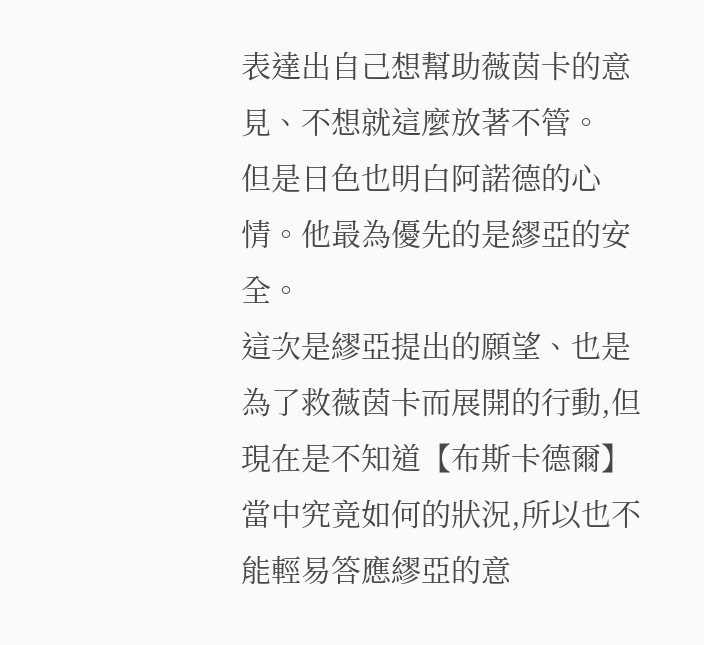表達出自己想幫助薇茵卡的意見、不想就這麼放著不管。
但是日色也明白阿諾德的心情。他最為優先的是繆亞的安全。
這次是繆亞提出的願望、也是為了救薇茵卡而展開的行動,但現在是不知道【布斯卡德爾】當中究竟如何的狀況,所以也不能輕易答應繆亞的意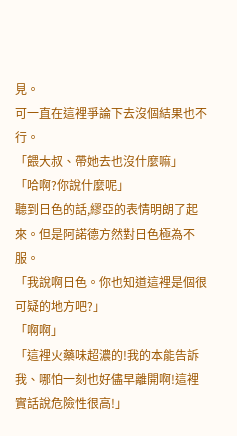見。
可一直在這裡爭論下去沒個結果也不行。
「餵大叔、帶她去也沒什麼嘛」
「哈啊?你說什麼呢」
聽到日色的話,繆亞的表情明朗了起來。但是阿諾德方然對日色極為不服。
「我說啊日色。你也知道這裡是個很可疑的地方吧?」
「啊啊」
「這裡火藥味超濃的!我的本能告訴我、哪怕一刻也好儘早離開啊!這裡實話說危險性很高!」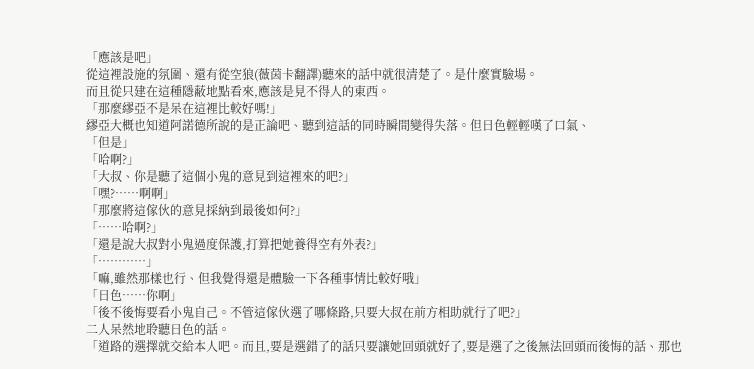「應該是吧」
從這裡設施的氛圍、還有從空狼(薇茵卡翻譯)聽來的話中就很清楚了。是什麼實驗場。
而且從只建在這種隱蔽地點看來,應該是見不得人的東西。
「那麼繆亞不是呆在這裡比較好嗎!」
繆亞大概也知道阿諾德所說的是正論吧、聽到這話的同時瞬間變得失落。但日色輕輕嘆了口氣、
「但是」
「哈啊?」
「大叔、你是聽了這個小鬼的意見到這裡來的吧?」
「嘿?……啊啊」
「那麼將這傢伙的意見採納到最後如何?」
「……哈啊?」
「還是說大叔對小鬼過度保護,打算把她養得空有外表?」
「…………」
「嘛,雖然那樣也行、但我覺得還是體驗一下各種事情比較好哦」
「日色……你啊」
「後不後悔要看小鬼自己。不管這傢伙選了哪條路,只要大叔在前方相助就行了吧?」
二人呆然地聆聽日色的話。
「道路的選擇就交給本人吧。而且,要是選錯了的話只要讓她回頭就好了,要是選了之後無法回頭而後悔的話、那也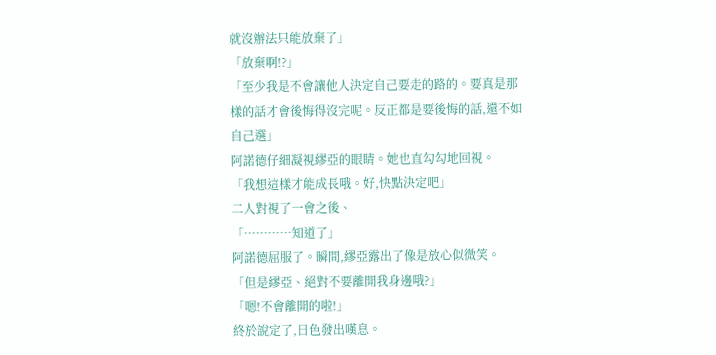就沒辦法只能放棄了」
「放棄啊!?」
「至少我是不會讓他人決定自己要走的路的。要真是那樣的話才會後悔得沒完呢。反正都是要後悔的話,還不如自己選」
阿諾德仔細凝視繆亞的眼睛。她也直勾勾地回視。
「我想這樣才能成長哦。好,快點決定吧」
二人對視了一會之後、
「…………知道了」
阿諾德屈服了。瞬間,繆亞露出了像是放心似微笑。
「但是繆亞、絕對不要離開我身邊哦?」
「嗯!不會離開的啦!」
終於說定了,日色發出嘆息。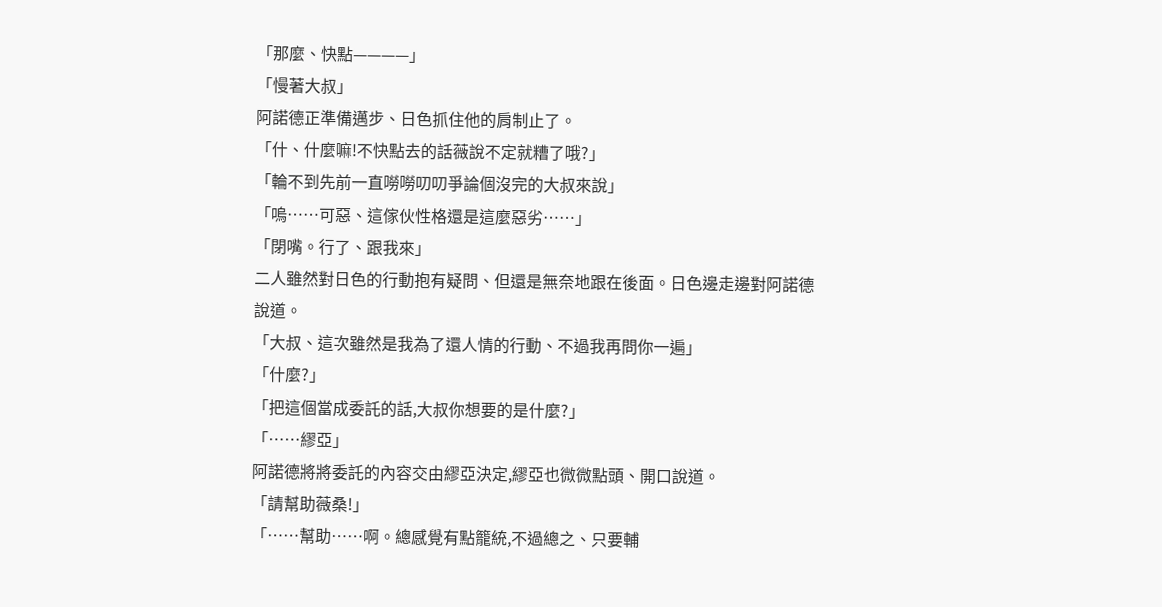「那麼、快點————」
「慢著大叔」
阿諾德正準備邁步、日色抓住他的肩制止了。
「什、什麼嘛!不快點去的話薇說不定就糟了哦?」
「輪不到先前一直嘮嘮叨叨爭論個沒完的大叔來說」
「嗚……可惡、這傢伙性格還是這麼惡劣……」
「閉嘴。行了、跟我來」
二人雖然對日色的行動抱有疑問、但還是無奈地跟在後面。日色邊走邊對阿諾德說道。
「大叔、這次雖然是我為了還人情的行動、不過我再問你一遍」
「什麼?」
「把這個當成委託的話,大叔你想要的是什麼?」
「……繆亞」
阿諾德將將委託的內容交由繆亞決定,繆亞也微微點頭、開口說道。
「請幫助薇桑!」
「……幫助……啊。總感覺有點籠統,不過總之、只要輔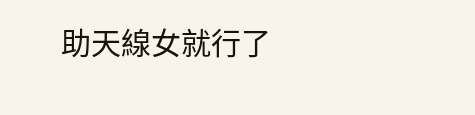助天線女就行了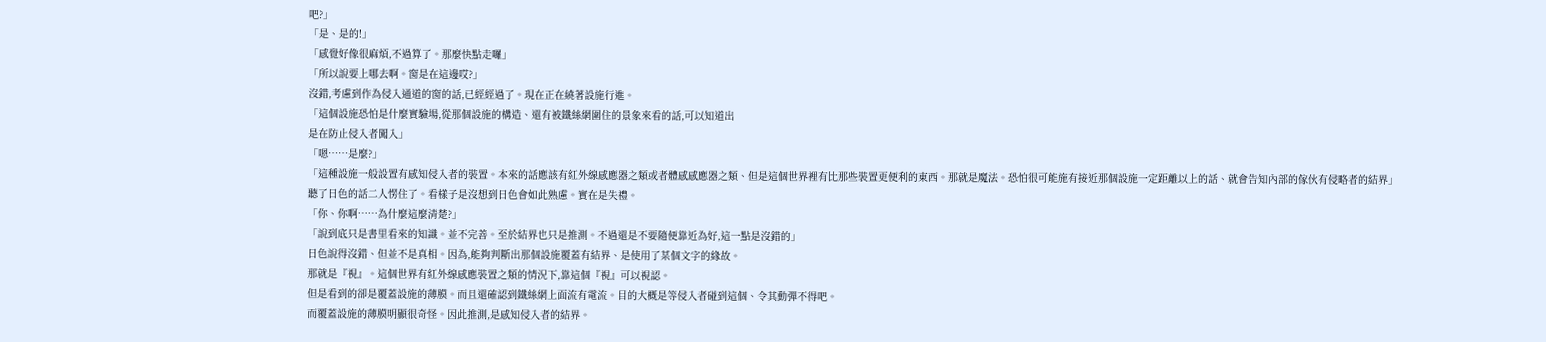吧?」
「是、是的!」
「感覺好像很麻煩,不過算了。那麼快點走囉」
「所以說要上哪去啊。窗是在這邊哎?」
沒錯,考慮到作為侵入通道的窗的話,已經經過了。現在正在繞著設施行進。
「這個設施恐怕是什麼實驗場,從那個設施的構造、還有被鐵絲網圍住的景象來看的話,可以知道出
是在防止侵入者闖入」
「嗯……是麼?」
「這種設施一般設置有感知侵入者的裝置。本來的話應該有紅外線感應器之類或者體感感應器之類、但是這個世界裡有比那些裝置更便利的東西。那就是魔法。恐怕很可能施有接近那個設施一定距離以上的話、就會告知內部的傢伙有侵略者的結界」
聽了日色的話二人愣住了。看樣子是沒想到日色會如此熟慮。實在是失禮。
「你、你啊……為什麼這麼清楚?」
「說到底只是書里看來的知識。並不完善。至於結界也只是推測。不過還是不要隨便靠近為好,這一點是沒錯的」
日色說得沒錯、但並不是真相。因為,能夠判斷出那個設施覆蓋有結界、是使用了某個文字的緣故。
那就是『視』。這個世界有紅外線感應裝置之類的情況下,靠這個『視』可以視認。
但是看到的卻是覆蓋設施的薄膜。而且還確認到鐵絲網上面流有電流。目的大概是等侵入者碰到這個、令其動彈不得吧。
而覆蓋設施的薄膜明顯很奇怪。因此推測,是感知侵入者的結界。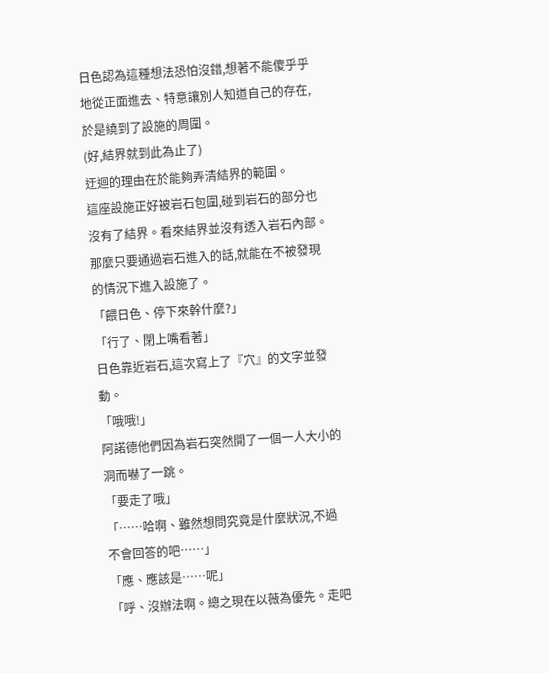日色認為這種想法恐怕沒錯,想著不能傻乎乎地從正面進去、特意讓別人知道自己的存在,於是繞到了設施的周圍。
(好,結界就到此為止了)
迂迴的理由在於能夠弄清結界的範圍。
這座設施正好被岩石包圍,碰到岩石的部分也沒有了結界。看來結界並沒有透入岩石內部。
那麼只要通過岩石進入的話,就能在不被發現的情況下進入設施了。
「餵日色、停下來幹什麼?」
「行了、閉上嘴看著」
日色靠近岩石,這次寫上了『穴』的文字並發動。
「哦哦!」
阿諾德他們因為岩石突然開了一個一人大小的洞而嚇了一跳。
「要走了哦」
「……哈啊、雖然想問究竟是什麼狀況,不過不會回答的吧……」
「應、應該是……呢」
「呼、沒辦法啊。總之現在以薇為優先。走吧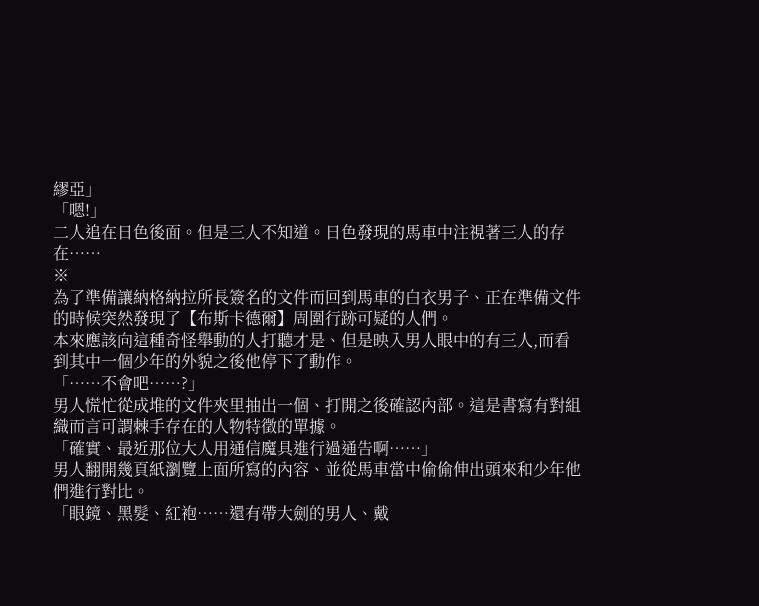繆亞」
「嗯!」
二人追在日色後面。但是三人不知道。日色發現的馬車中注視著三人的存在……
※
為了準備讓納格納拉所長簽名的文件而回到馬車的白衣男子、正在準備文件的時候突然發現了【布斯卡德爾】周圍行跡可疑的人們。
本來應該向這種奇怪舉動的人打聽才是、但是映入男人眼中的有三人,而看到其中一個少年的外貌之後他停下了動作。
「……不會吧……?」
男人慌忙從成堆的文件夾里抽出一個、打開之後確認內部。這是書寫有對組織而言可謂棘手存在的人物特徵的單據。
「確實、最近那位大人用通信魔具進行過通告啊……」
男人翻開幾頁紙瀏覽上面所寫的內容、並從馬車當中偷偷伸出頭來和少年他們進行對比。
「眼鏡、黑髮、紅袍……還有帶大劍的男人、戴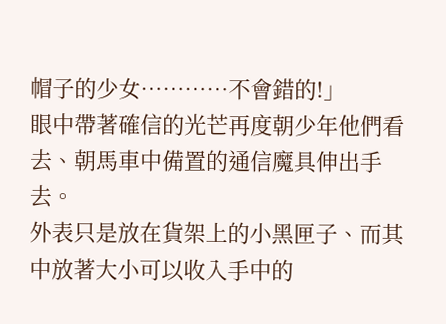帽子的少女…………不會錯的!」
眼中帶著確信的光芒再度朝少年他們看去、朝馬車中備置的通信魔具伸出手去。
外表只是放在貨架上的小黑匣子、而其中放著大小可以收入手中的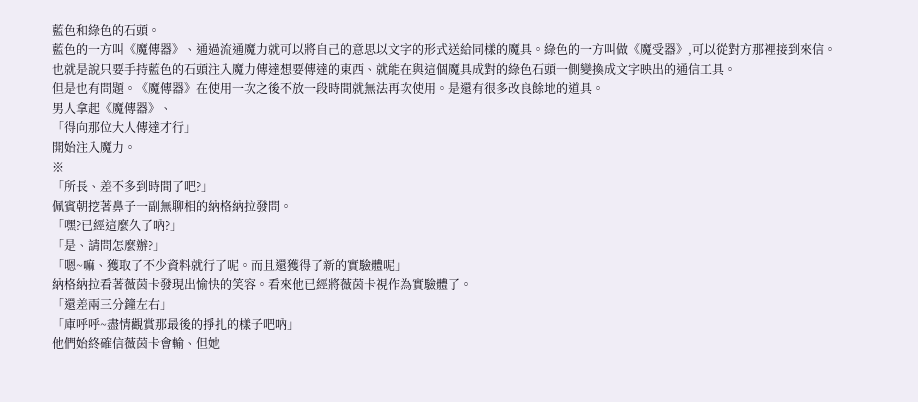藍色和綠色的石頭。
藍色的一方叫《魔傳器》、通過流通魔力就可以將自己的意思以文字的形式送給同樣的魔具。綠色的一方叫做《魔受器》,可以從對方那裡接到來信。
也就是說只要手持藍色的石頭注入魔力傳達想要傳達的東西、就能在與這個魔具成對的綠色石頭一側變換成文字映出的通信工具。
但是也有問題。《魔傳器》在使用一次之後不放一段時間就無法再次使用。是還有很多改良餘地的道具。
男人拿起《魔傳器》、
「得向那位大人傳達才行」
開始注入魔力。
※
「所長、差不多到時間了吧?」
佩賓朝挖著鼻子一副無聊相的納格納拉發問。
「嘿?已經這麼久了吶?」
「是、請問怎麼辦?」
「嗯~嘛、獲取了不少資料就行了呢。而且還獲得了新的實驗體呢」
納格納拉看著薇茵卡發現出愉快的笑容。看來他已經將薇茵卡視作為實驗體了。
「還差兩三分鐘左右」
「庫呼呼~盡情觀賞那最後的掙扎的樣子吧吶」
他們始終確信薇茵卡會輸、但她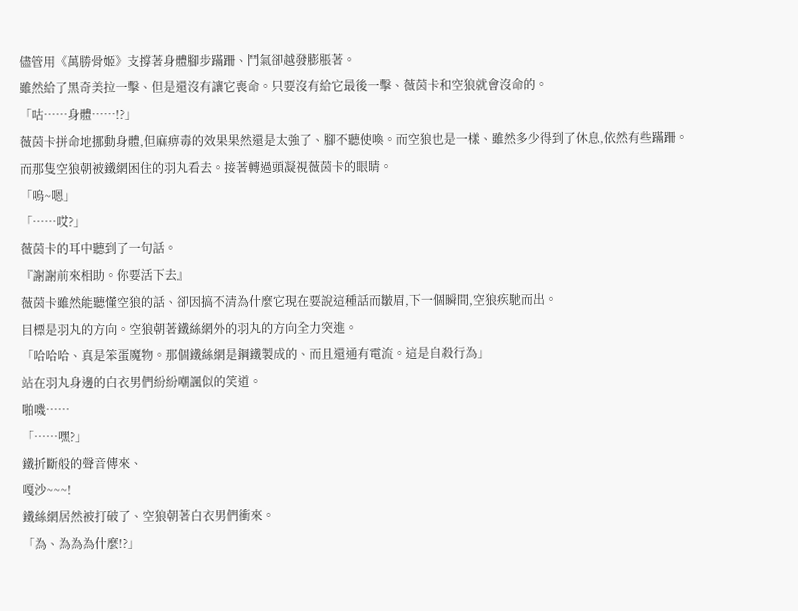儘管用《萬勝骨姬》支撐著身體腳步蹣跚、鬥氣卻越發膨脹著。
雖然給了黑奇美拉一擊、但是還沒有讓它喪命。只要沒有給它最後一擊、薇茵卡和空狼就會沒命的。
「咕……身體……!?」
薇茵卡拼命地挪動身體,但麻痹毒的效果果然還是太強了、腳不聽使喚。而空狼也是一樣、雖然多少得到了休息,依然有些蹣跚。
而那隻空狼朝被鐵網困住的羽丸看去。接著轉過頭凝視薇茵卡的眼睛。
「嗚~嗯」
「……哎?」
薇茵卡的耳中聽到了一句話。
『謝謝前來相助。你要活下去』
薇茵卡雖然能聽懂空狼的話、卻因搞不清為什麼它現在要說這種話而皺眉,下一個瞬間,空狼疾馳而出。
目標是羽丸的方向。空狼朝著鐵絲網外的羽丸的方向全力突進。
「哈哈哈、真是笨蛋魔物。那個鐵絲網是鋼鐵製成的、而且還通有電流。這是自殺行為」
站在羽丸身邊的白衣男們紛紛嘲諷似的笑道。
啪嘰……
「……嘿?」
鐵折斷般的聲音傳來、
嘎沙~~~!
鐵絲網居然被打破了、空狼朝著白衣男們衝來。
「為、為為為什麼!?」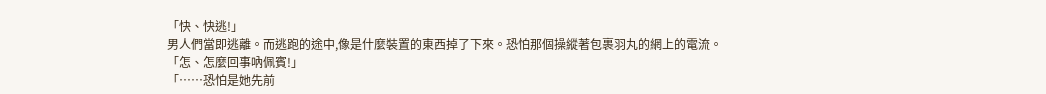「快、快逃!」
男人們當即逃離。而逃跑的途中,像是什麼裝置的東西掉了下來。恐怕那個操縱著包裹羽丸的網上的電流。
「怎、怎麼回事吶佩賓!」
「……恐怕是她先前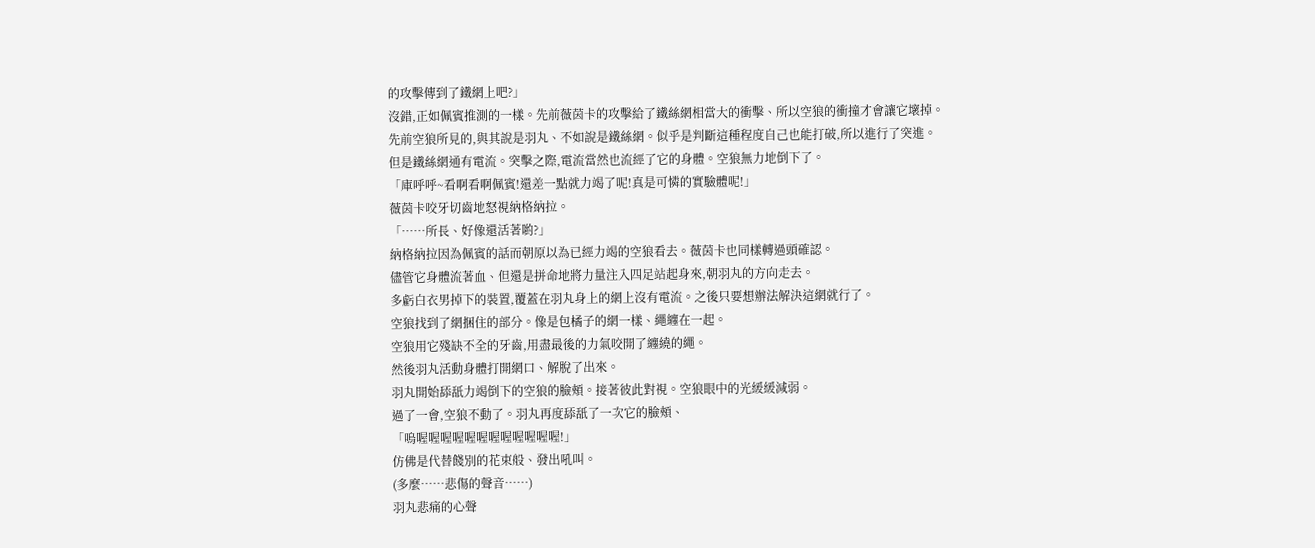的攻擊傳到了鐵網上吧?」
沒錯,正如佩賓推測的一樣。先前薇茵卡的攻擊給了鐵絲網相當大的衝擊、所以空狼的衝撞才會讓它壞掉。
先前空狼所見的,與其說是羽丸、不如說是鐵絲網。似乎是判斷這種程度自己也能打破,所以進行了突進。
但是鐵絲網通有電流。突擊之際,電流當然也流經了它的身體。空狼無力地倒下了。
「庫呼呼~看啊看啊佩賓!還差一點就力竭了呢!真是可憐的實驗體呢!」
薇茵卡咬牙切齒地怒視納格納拉。
「……所長、好像還活著喲?」
納格納拉因為佩賓的話而朝原以為已經力竭的空狼看去。薇茵卡也同樣轉過頭確認。
儘管它身體流著血、但還是拼命地將力量注入四足站起身來,朝羽丸的方向走去。
多虧白衣男掉下的裝置,覆蓋在羽丸身上的網上沒有電流。之後只要想辦法解決這網就行了。
空狼找到了網捆住的部分。像是包橘子的網一樣、繩纏在一起。
空狼用它殘缺不全的牙齒,用盡最後的力氣咬開了纏繞的繩。
然後羽丸活動身體打開網口、解脫了出來。
羽丸開始舔舐力竭倒下的空狼的臉頰。接著彼此對視。空狼眼中的光緩緩減弱。
過了一會,空狼不動了。羽丸再度舔舐了一次它的臉頰、
「嗚喔喔喔喔喔喔喔喔喔喔喔喔!」
仿佛是代替餞別的花束般、發出吼叫。
(多麼……悲傷的聲音……)
羽丸悲痛的心聲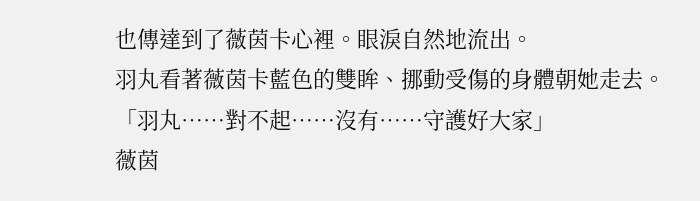也傳達到了薇茵卡心裡。眼淚自然地流出。
羽丸看著薇茵卡藍色的雙眸、挪動受傷的身體朝她走去。
「羽丸……對不起……沒有……守護好大家」
薇茵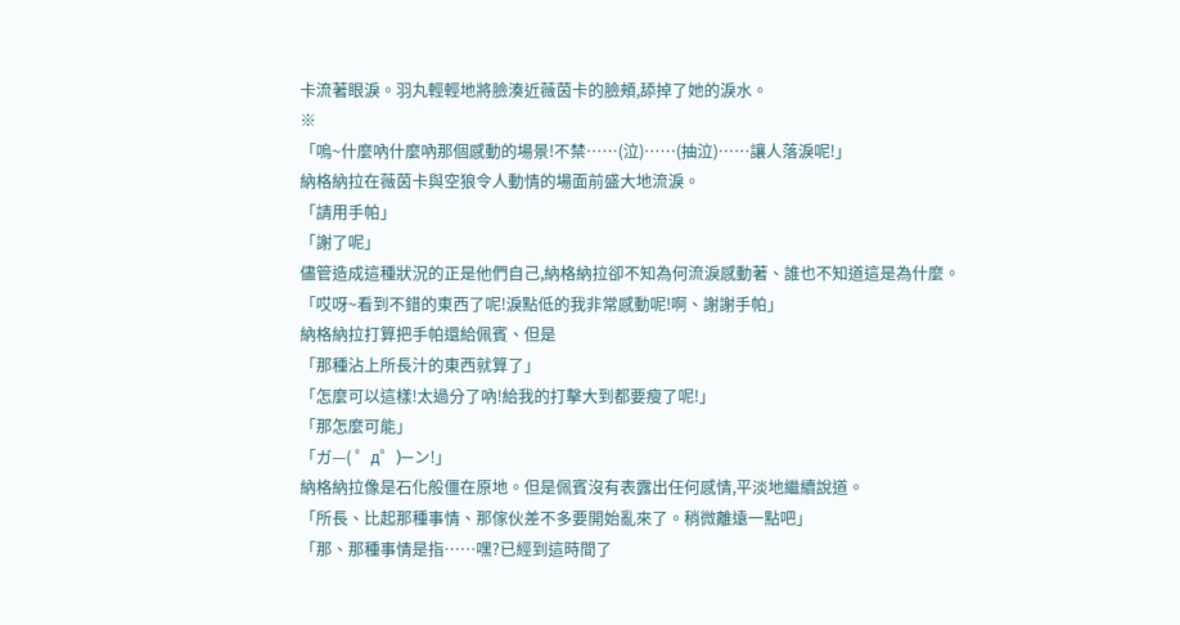卡流著眼淚。羽丸輕輕地將臉湊近薇茵卡的臉頰,舔掉了她的淚水。
※
「嗚~什麼吶什麼吶那個感動的場景!不禁……(泣)……(抽泣)……讓人落淚呢!」
納格納拉在薇茵卡與空狼令人動情的場面前盛大地流淚。
「請用手帕」
「謝了呢」
儘管造成這種狀況的正是他們自己,納格納拉卻不知為何流淚感動著、誰也不知道這是為什麼。
「哎呀~看到不錯的東西了呢!淚點低的我非常感動呢!啊、謝謝手帕」
納格納拉打算把手帕還給佩賓、但是
「那種沾上所長汁的東西就算了」
「怎麼可以這樣!太過分了吶!給我的打擊大到都要瘦了呢!」
「那怎麼可能」
「ガ—( ゜д゜)—ン!」
納格納拉像是石化般僵在原地。但是佩賓沒有表露出任何感情,平淡地繼續說道。
「所長、比起那種事情、那傢伙差不多要開始亂來了。稍微離遠一點吧」
「那、那種事情是指……嘿?已經到這時間了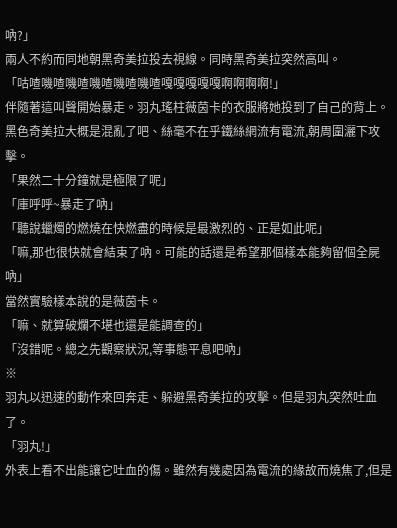吶?」
兩人不約而同地朝黑奇美拉投去視線。同時黑奇美拉突然高叫。
「咕喳嘰喳嘰喳嘰喳嘰喳嘰喳嘎嘎嘎嘎嘎啊啊啊啊!」
伴隨著這叫聲開始暴走。羽丸瑤柱薇茵卡的衣服將她投到了自己的背上。
黑色奇美拉大概是混亂了吧、絲毫不在乎鐵絲網流有電流,朝周圍灑下攻擊。
「果然二十分鐘就是極限了呢」
「庫呼呼~暴走了吶」
「聽說蠟燭的燃燒在快燃盡的時候是最激烈的、正是如此呢」
「嘛,那也很快就會結束了吶。可能的話還是希望那個樣本能夠留個全屍吶」
當然實驗樣本說的是薇茵卡。
「嘛、就算破爛不堪也還是能調查的」
「沒錯呢。總之先觀察狀況,等事態平息吧吶」
※
羽丸以迅速的動作來回奔走、躲避黑奇美拉的攻擊。但是羽丸突然吐血了。
「羽丸!」
外表上看不出能讓它吐血的傷。雖然有幾處因為電流的緣故而燒焦了,但是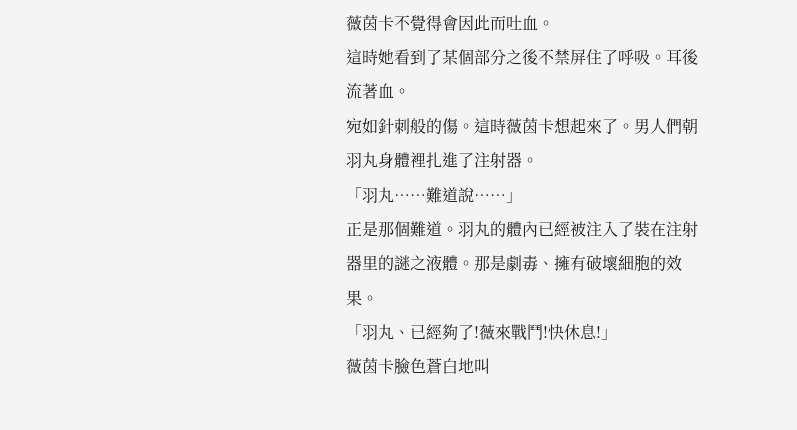薇茵卡不覺得會因此而吐血。
這時她看到了某個部分之後不禁屏住了呼吸。耳後流著血。
宛如針刺般的傷。這時薇茵卡想起來了。男人們朝羽丸身體裡扎進了注射器。
「羽丸……難道說……」
正是那個難道。羽丸的體內已經被注入了裝在注射器里的謎之液體。那是劇毒、擁有破壞細胞的效果。
「羽丸、已經夠了!薇來戰鬥!快休息!」
薇茵卡臉色蒼白地叫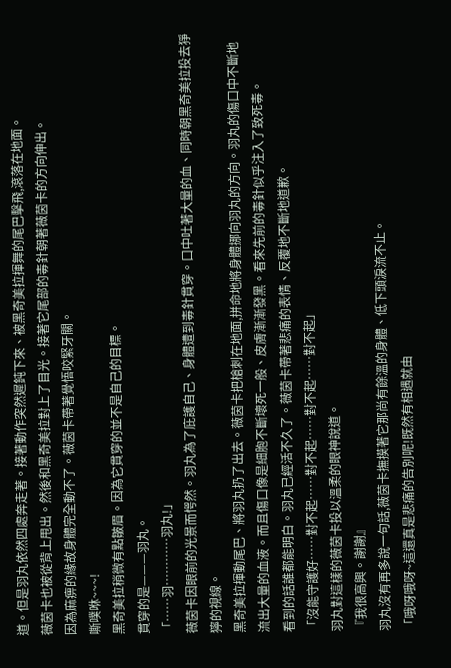道。但是羽丸依然四處奔走著。接著動作突然遲鈍下來、被黑奇美拉揮舞的尾巴擊飛,滾落在地面。
薇茵卡也被從背上甩出。然後和黑奇美拉對上了目光。接著它尾部的毒針朝著薇茵卡的方向伸出。
因為麻痹的緣故身體完全動不了。薇茵卡帶著覺悟咬緊牙關。
嘶噗咻~~~!
黑奇美拉稍微有點皺眉。因為它貫穿的並不是自己的目標。
貫穿的是———羽丸。
「……羽…………羽丸!」
薇茵卡因眼前的光景而愕然。羽丸為了庇護自己、身體遭到毒針貫穿。口中吐著大量的血、同時朝黑奇美拉投去猙獰的視線。
黑奇美拉揮動尾巴、將羽丸扔了出去。薇茵卡把槍刺在地面,拼命地將身體挪向羽丸的方向。羽丸的傷口中不斷地流出大量的血液。而且傷口像是細胞不斷壞死一般、皮膚漸漸發黑。看來先前的毒針似乎注入了致死毒。
看到的話誰都能明白。羽丸已經活不久了。薇茵卡帶著悲痛的表情、反覆地不斷地道歉。
「沒能守護好……對不起……對不起……對不起……對不起」
羽丸對這樣的薇茵卡投以溫柔的眼神說道。
『我很高興。謝謝』
羽丸沒有再多說一句話,薇茵卡撫摸著它那尚有餘溫的身體、低下頭淚流不止。
「哦呀哦呀~這還真是悲痛的告別呢!既然有相遇就由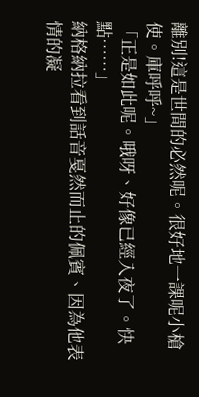離別!這是世間的必然呢。很好地一課呢小槍使。庫呼呼~」
「正是如此呢。哦呀、好像已經入夜了。快點……」
納格納拉看到話音戛然而止的佩賓、因為他表情的凝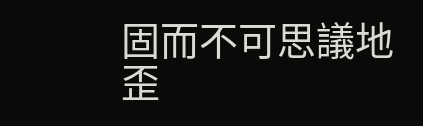固而不可思議地歪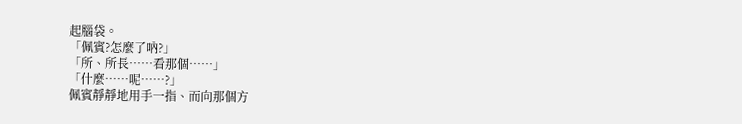起腦袋。
「佩賓?怎麼了吶?」
「所、所長……看那個……」
「什麼……呢……?」
佩賓靜靜地用手一指、而向那個方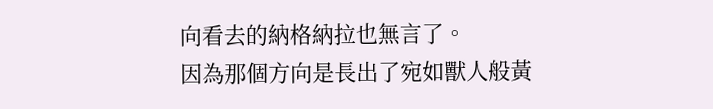向看去的納格納拉也無言了。
因為那個方向是長出了宛如獸人般黃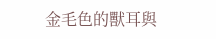金毛色的獸耳與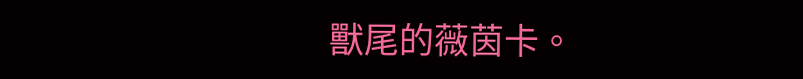獸尾的薇茵卡。